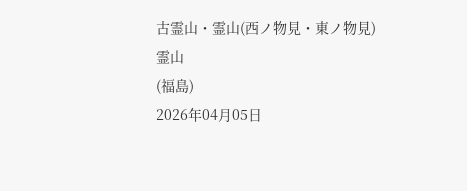古霊山・霊山(西ノ物見・東ノ物見)
霊山
(福島)
2026年04月05日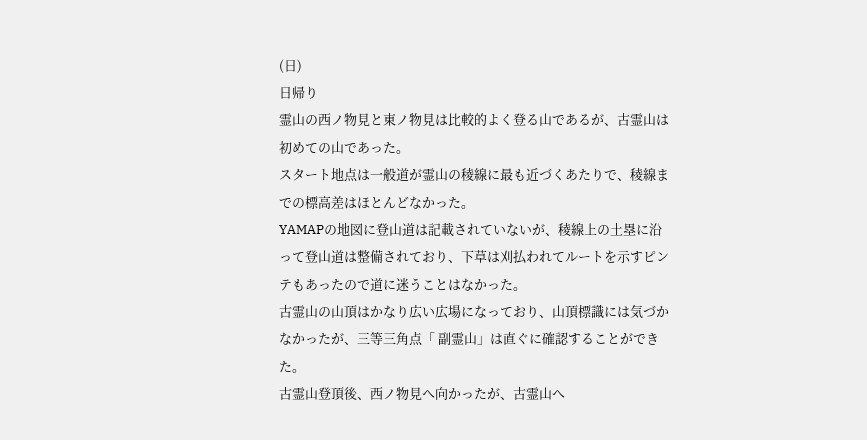(日)
日帰り
霊山の西ノ物見と東ノ物見は比較的よく登る山であるが、古霊山は初めての山であった。
スタート地点は一般道が霊山の稜線に最も近づくあたりで、稜線までの標高差はほとんどなかった。
YAMAPの地図に登山道は記載されていないが、稜線上の土塁に沿って登山道は整備されており、下草は刈払われてルートを示すピンテもあったので道に迷うことはなかった。
古霊山の山頂はかなり広い広場になっており、山頂標識には気づかなかったが、三等三角点「 副霊山」は直ぐに確認することができた。
古霊山登頂後、西ノ物見へ向かったが、古霊山へ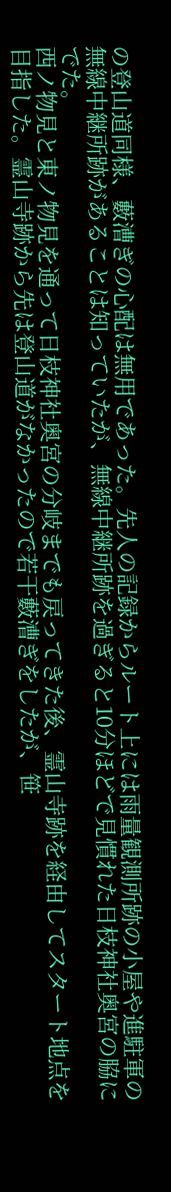の登山道同様、藪漕ぎの心配は無用であった。先人の記録からルート上には雨量観測所跡の小屋や進駐軍の無線中継所跡があることは知っていたが、無線中継所跡を過ぎると10分ほどで見慣れた日枝神社奥宮の脇にでた。
西ノ物見と東ノ物見を通って日枝神社奥宮の分岐までも戻ってきた後、霊山寺跡を経由してスタート地点を目指した。霊山寺跡から先は登山道がなかったので若干藪漕ぎをしたが、笹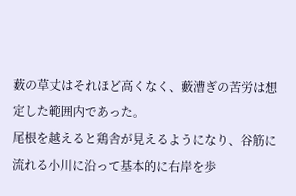薮の草丈はそれほど高くなく、藪漕ぎの苦労は想定した範囲内であった。
尾根を越えると鶏舎が見えるようになり、谷筋に流れる小川に沿って基本的に右岸を歩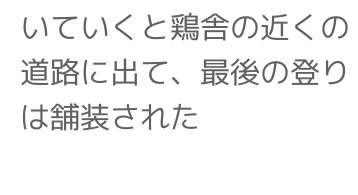いていくと鶏舎の近くの道路に出て、最後の登りは舗装された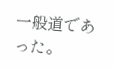一般道であった。